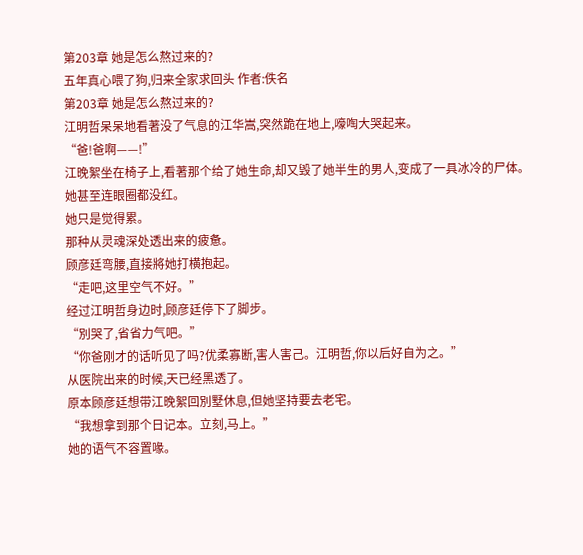第203章 她是怎么熬过来的?
五年真心喂了狗,归来全家求回头 作者:佚名
第203章 她是怎么熬过来的?
江明哲呆呆地看著没了气息的江华嵩,突然跪在地上,嚎啕大哭起来。
“爸!爸啊——!”
江晚絮坐在椅子上,看著那个给了她生命,却又毁了她半生的男人,变成了一具冰冷的尸体。
她甚至连眼圈都没红。
她只是觉得累。
那种从灵魂深处透出来的疲惫。
顾彦廷弯腰,直接將她打横抱起。
“走吧,这里空气不好。”
经过江明哲身边时,顾彦廷停下了脚步。
“別哭了,省省力气吧。”
“你爸刚才的话听见了吗?优柔寡断,害人害己。江明哲,你以后好自为之。”
从医院出来的时候,天已经黑透了。
原本顾彦廷想带江晚絮回別墅休息,但她坚持要去老宅。
“我想拿到那个日记本。立刻,马上。”
她的语气不容置喙。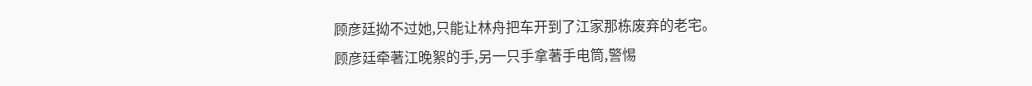顾彦廷拗不过她,只能让林舟把车开到了江家那栋废弃的老宅。
顾彦廷牵著江晚絮的手,另一只手拿著手电筒,警惕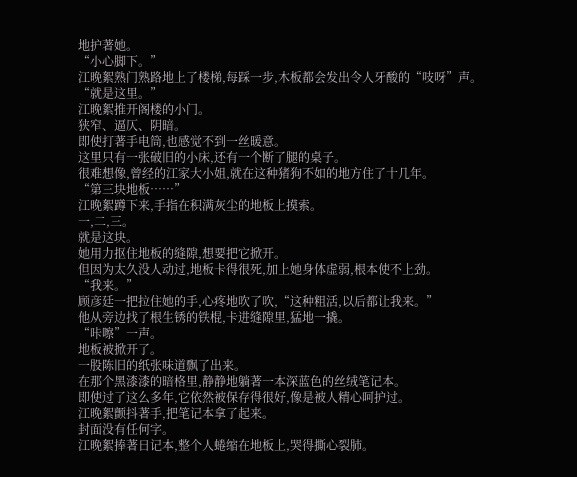地护著她。
“小心脚下。”
江晚絮熟门熟路地上了楼梯,每踩一步,木板都会发出令人牙酸的“吱呀”声。
“就是这里。”
江晚絮推开阁楼的小门。
狭窄、逼仄、阴暗。
即使打著手电筒,也感觉不到一丝暖意。
这里只有一张破旧的小床,还有一个断了腿的桌子。
很难想像,曾经的江家大小姐,就在这种猪狗不如的地方住了十几年。
“第三块地板……”
江晚絮蹲下来,手指在积满灰尘的地板上摸索。
一,二,三。
就是这块。
她用力抠住地板的缝隙,想要把它掀开。
但因为太久没人动过,地板卡得很死,加上她身体虚弱,根本使不上劲。
“我来。”
顾彦廷一把拉住她的手,心疼地吹了吹,“这种粗活,以后都让我来。”
他从旁边找了根生锈的铁棍,卡进缝隙里,猛地一撬。
“咔嚓”一声。
地板被掀开了。
一股陈旧的纸张味道飘了出来。
在那个黑漆漆的暗格里,静静地躺著一本深蓝色的丝绒笔记本。
即使过了这么多年,它依然被保存得很好,像是被人精心呵护过。
江晚絮颤抖著手,把笔记本拿了起来。
封面没有任何字。
江晚絮捧著日记本,整个人蜷缩在地板上,哭得撕心裂肺。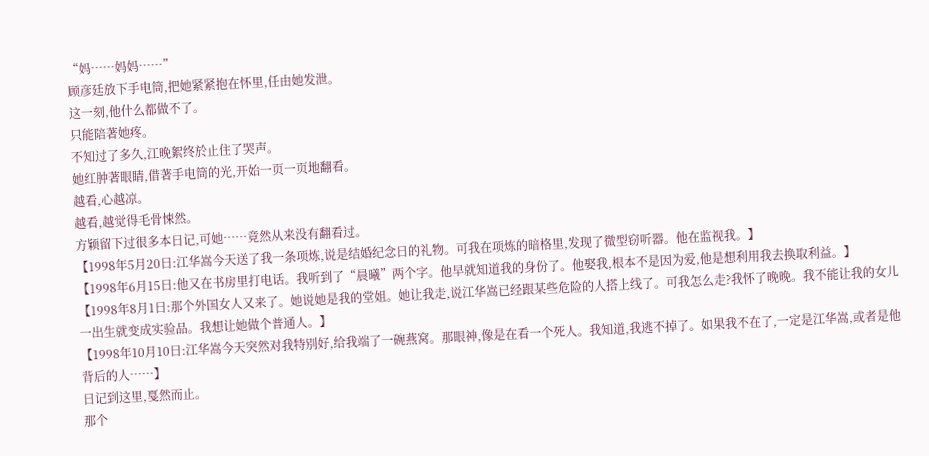“妈……妈妈……”
顾彦廷放下手电筒,把她紧紧抱在怀里,任由她发泄。
这一刻,他什么都做不了。
只能陪著她疼。
不知过了多久,江晚絮终於止住了哭声。
她红肿著眼睛,借著手电筒的光,开始一页一页地翻看。
越看,心越凉。
越看,越觉得毛骨悚然。
方颖留下过很多本日记,可她……竟然从来没有翻看过。
【1998年5月20日:江华嵩今天送了我一条项炼,说是结婚纪念日的礼物。可我在项炼的暗格里,发现了微型窃听器。他在监视我。】
【1998年6月15日:他又在书房里打电话。我听到了“晨曦”两个字。他早就知道我的身份了。他娶我,根本不是因为爱,他是想利用我去换取利益。】
【1998年8月1日:那个外国女人又来了。她说她是我的堂姐。她让我走,说江华嵩已经跟某些危险的人搭上线了。可我怎么走?我怀了晚晚。我不能让我的女儿一出生就变成实验品。我想让她做个普通人。】
【1998年10月10日:江华嵩今天突然对我特別好,给我端了一碗燕窝。那眼神,像是在看一个死人。我知道,我逃不掉了。如果我不在了,一定是江华嵩,或者是他背后的人……】
日记到这里,戛然而止。
那个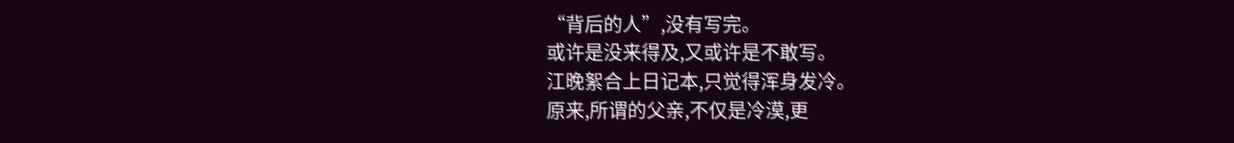“背后的人”,没有写完。
或许是没来得及,又或许是不敢写。
江晚絮合上日记本,只觉得浑身发冷。
原来,所谓的父亲,不仅是冷漠,更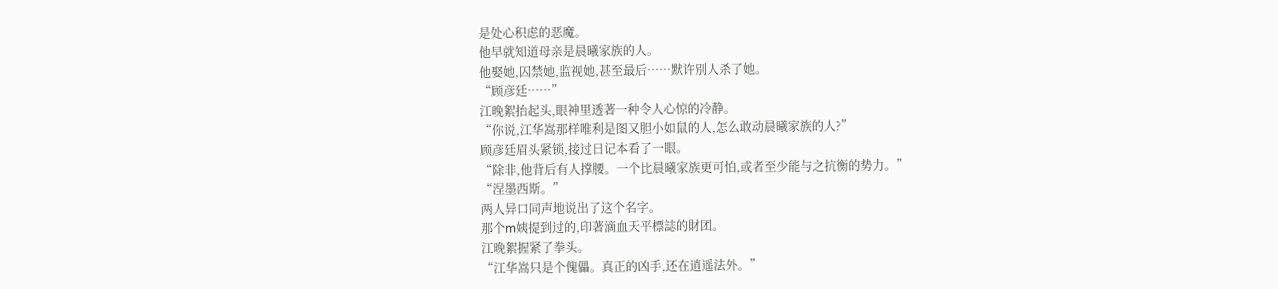是处心积虑的恶魔。
他早就知道母亲是晨曦家族的人。
他娶她,囚禁她,监视她,甚至最后……默许別人杀了她。
“顾彦廷……”
江晚絮抬起头,眼神里透著一种令人心惊的冷静。
“你说,江华嵩那样唯利是图又胆小如鼠的人,怎么敢动晨曦家族的人?”
顾彦廷眉头紧锁,接过日记本看了一眼。
“除非,他背后有人撑腰。一个比晨曦家族更可怕,或者至少能与之抗衡的势力。”
“涅墨西斯。”
两人异口同声地说出了这个名字。
那个m姨提到过的,印著滴血天平標誌的財团。
江晚絮握紧了拳头。
“江华嵩只是个傀儡。真正的凶手,还在逍遥法外。”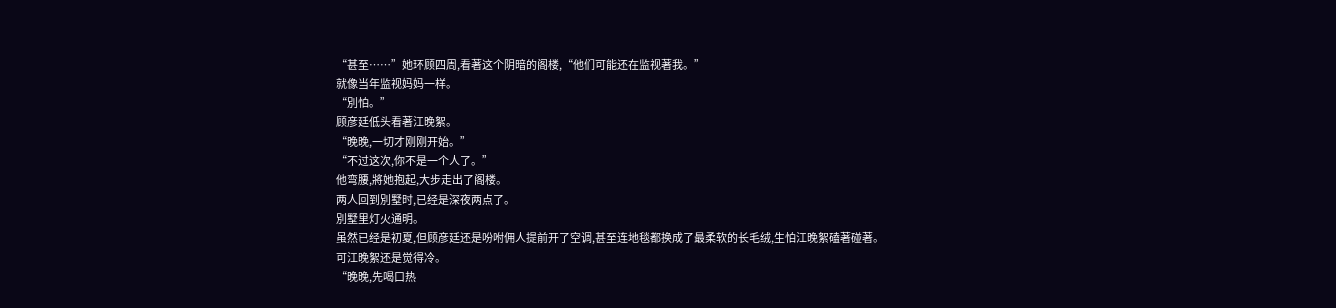“甚至……”她环顾四周,看著这个阴暗的阁楼,“他们可能还在监视著我。”
就像当年监视妈妈一样。
“別怕。”
顾彦廷低头看著江晚絮。
“晚晚,一切才刚刚开始。”
“不过这次,你不是一个人了。”
他弯腰,將她抱起,大步走出了阁楼。
两人回到別墅时,已经是深夜两点了。
別墅里灯火通明。
虽然已经是初夏,但顾彦廷还是吩咐佣人提前开了空调,甚至连地毯都换成了最柔软的长毛绒,生怕江晚絮磕著碰著。
可江晚絮还是觉得冷。
“晚晚,先喝口热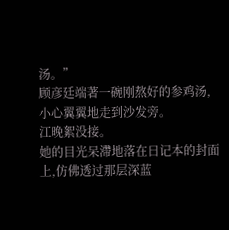汤。”
顾彦廷端著一碗刚熬好的参鸡汤,小心翼翼地走到沙发旁。
江晚絮没接。
她的目光呆滯地落在日记本的封面上,仿佛透过那层深蓝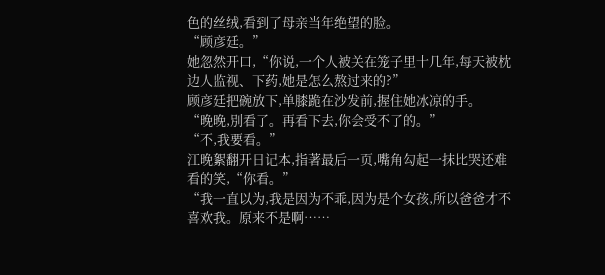色的丝绒,看到了母亲当年绝望的脸。
“顾彦廷。”
她忽然开口,“你说,一个人被关在笼子里十几年,每天被枕边人监视、下药,她是怎么熬过来的?”
顾彦廷把碗放下,单膝跪在沙发前,握住她冰凉的手。
“晚晚,別看了。再看下去,你会受不了的。”
“不,我要看。”
江晚絮翻开日记本,指著最后一页,嘴角勾起一抹比哭还难看的笑,“你看。”
“我一直以为,我是因为不乖,因为是个女孩,所以爸爸才不喜欢我。原来不是啊……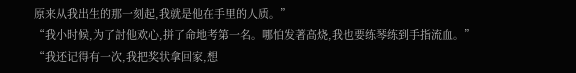原来从我出生的那一刻起,我就是他在手里的人质。”
“我小时候,为了討他欢心,拼了命地考第一名。哪怕发著高烧,我也要练琴练到手指流血。”
“我还记得有一次,我把奖状拿回家,想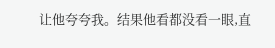让他夸夸我。结果他看都没看一眼,直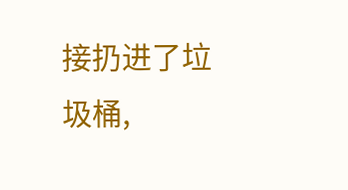接扔进了垃圾桶,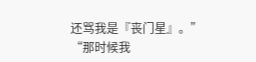还骂我是『丧门星』。”
“那时候我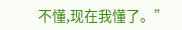不懂,现在我懂了。”